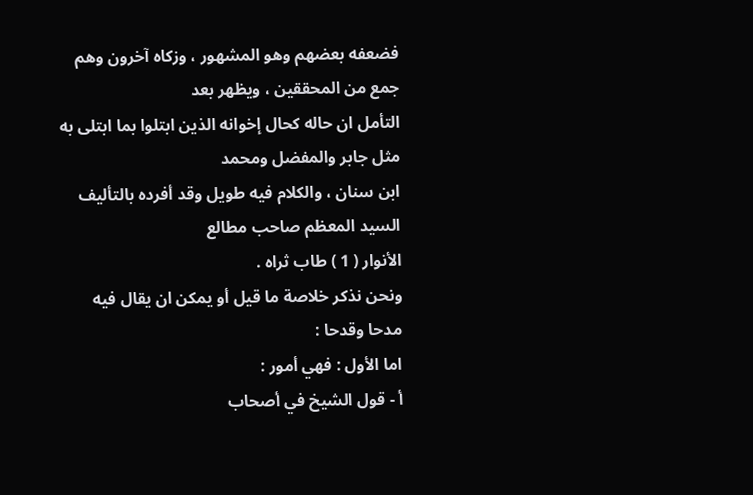فضعفه بعضهم وهو المشهور ، وزكاه آخرون وهم جمع من المحققين ، ويظهر بعد
التأمل ان حاله كحال إخوانه الذين ابتلوا بما ابتلى به مثل جابر والمفضل ومحمد
ابن سنان ، والكلام فيه طويل وقد أفرده بالتأليف السيد المعظم صاحب مطالع
الأنوار ( 1 ) طاب ثراه .
ونحن نذكر خلاصة ما قيل أو يمكن ان يقال فيه مدحا وقدحا :
اما الأول : فهي أمور :
أ - قول الشيخ في أصحاب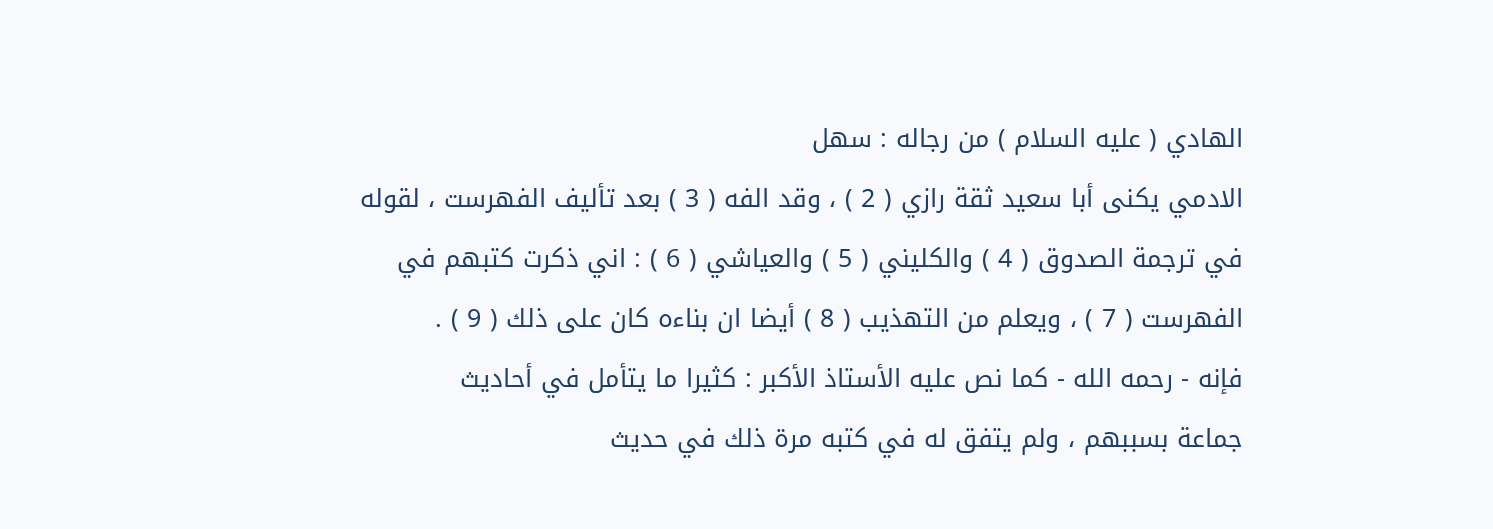الهادي ( عليه السلام ) من رجاله : سهل
الادمي يكنى أبا سعيد ثقة رازي ( 2 ) ، وقد الفه ( 3 ) بعد تأليف الفهرست ، لقوله
في ترجمة الصدوق ( 4 ) والكليني ( 5 ) والعياشي ( 6 ) : اني ذكرت كتبهم في
الفهرست ( 7 ) ، ويعلم من التهذيب ( 8 ) أيضا ان بناءه كان على ذلك ( 9 ) .
فإنه - رحمه الله - كما نص عليه الأستاذ الأكبر : كثيرا ما يتأمل في أحاديث
جماعة بسببهم ، ولم يتفق له في كتبه مرة ذلك في حديث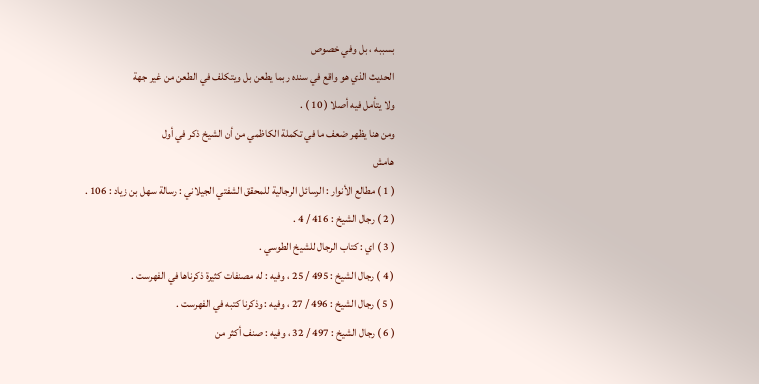بسببه ، بل وفي خصوص
الحديث الذي هو واقع في سنده ربما يطعن بل ويتكلف في الطعن من غير جهة
ولا يتأمل فيه أصلا ( 10 ) .
ومن هنا يظهر ضعف ما في تكملة الكاظمي من أن الشيخ ذكر في أول
هامش
( 1 ) مطالع الأنوار : الرسائل الرجالية للمحقق الشفتي الجيلاني : رسالة سهل بن زياد : 106 .
( 2 ) رجال الشيخ : 416 / 4 .
( 3 ) اي : كتاب الرجال للشيخ الطوسي .
( 4 ) رجال الشيخ : 495 / 25 ، وفيه : له مصنفات كثيرة ذكرناها في الفهرست .
( 5 ) رجال الشيخ : 496 / 27 ، وفيه : وذكرنا كتبه في الفهرست .
( 6 ) رجال الشيخ : 497 / 32 ، وفيه : صنف أكثر من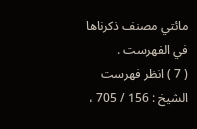مائتي مصنف ذكرناها في الفهرست .
( 7 ) انظر فهرست الشيخ : 156 / 705 ،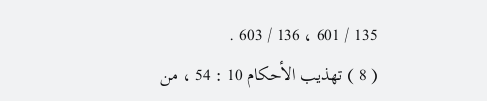135 / 601 ، 136 / 603 .
( 8 ) تهذيب الأحكام 10 : 54 ، من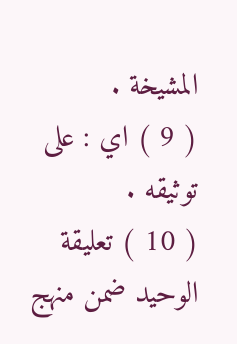المشيخة .
( 9 ) اي : على توثيقه .
( 10 ) تعليقة الوحيد ضمن منهج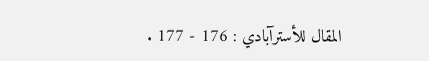المقال للأسترآبادي : 176 - 177 .